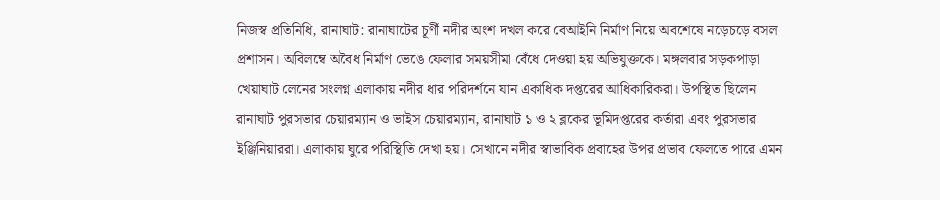নিজস্ব প্রতিনিধি, রানাঘাট: রানাঘাটের চূর্ণী নদীর অংশ দখল করে বেআইনি নির্মাণ নিয়ে অবশেষে নড়েচড়ে বসল প্রশাসন। অবিলম্বে অবৈধ নির্মাণ ভেঙে ফেলার সময়সীমা বেঁধে দেওয়া হয় অভিযুক্তকে। মঙ্গলবার সড়কপাড়া খেয়াঘাট লেনের সংলগ্ন এলাকায় নদীর ধার পরিদর্শনে যান একাধিক দপ্তরের আধিকারিকরা। উপস্থিত ছিলেন রানাঘাট পুরসভার চেয়ারম্যান ও ভাইস চেয়ারম্যান, রানাঘাট ১ ও ২ ব্লকের ভূমিদপ্তরের কর্তারা এবং পুরসভার ইঞ্জিনিয়াররা। এলাকায় ঘুরে পরিস্থিতি দেখা হয়। সেখানে নদীর স্বাভাবিক প্রবাহের উপর প্রভাব ফেলতে পারে এমন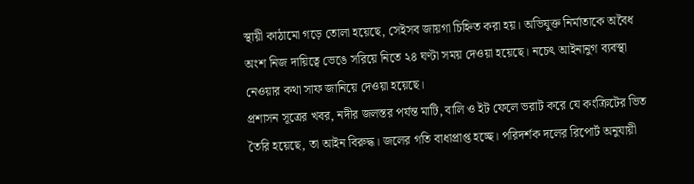স্থায়ী কাঠামো গড়ে তোলা হয়েছে, সেইসব জায়গা চিহ্নিত করা হয়। অভিযুক্ত নির্মাতাকে অবৈধ অংশ নিজ দায়িত্বে ভেঙে সরিয়ে নিতে ২৪ ঘণ্টা সময় দেওয়া হয়েছে। নচেৎ আইনানুগ ব্যবস্থা নেওয়ার কথা সাফ জানিয়ে দেওয়া হয়েছে।
প্রশাসন সূত্রের খবর, নদীর জলস্তর পর্যন্ত মাটি, বালি ও ইট ফেলে ভরাট করে যে কংক্রিটের ভিত তৈরি হয়েছে, তা আইন বিরুদ্ধ। জলের গতি বাধাপ্রাপ্ত হচ্ছে। পরিদর্শক দলের রিপোর্ট অনুযায়ী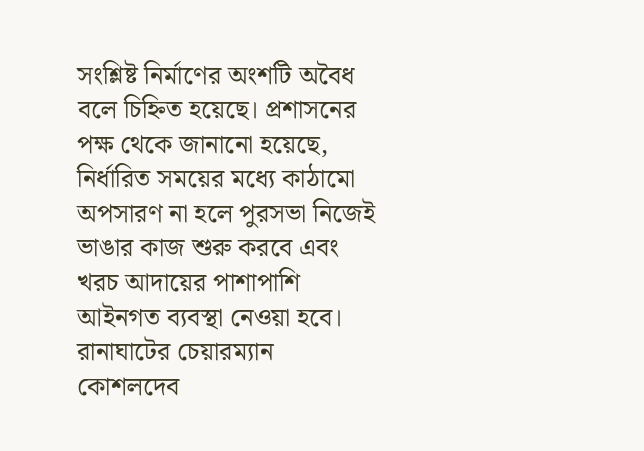সংশ্লিষ্ট নির্মাণের অংশটি অবৈধ বলে চিহ্নিত হয়েছে। প্রশাসনের পক্ষ থেকে জানানো হয়েছে, নির্ধারিত সময়ের মধ্যে কাঠামো অপসারণ না হলে পুরসভা নিজেই ভাঙার কাজ শুরু করবে এবং খরচ আদায়ের পাশাপাশি আইনগত ব্যবস্থা নেওয়া হবে। রানাঘাটের চেয়ারম্যান কোশলদেব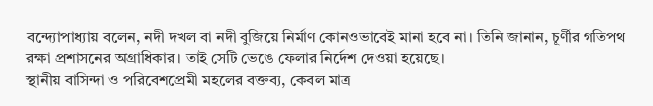বন্দ্যোপাধ্যায় বলেন, নদী দখল বা নদী বুজিয়ে নির্মাণ কোনওভাবেই মানা হবে না। তিনি জানান, চূর্ণীর গতিপথ রক্ষা প্রশাসনের অগ্রাধিকার। তাই সেটি ভেঙে ফেলার নির্দেশ দেওয়া হয়েছে।
স্থানীয় বাসিন্দা ও পরিবেশপ্রেমী মহলের বক্তব্য, কেবল মাত্র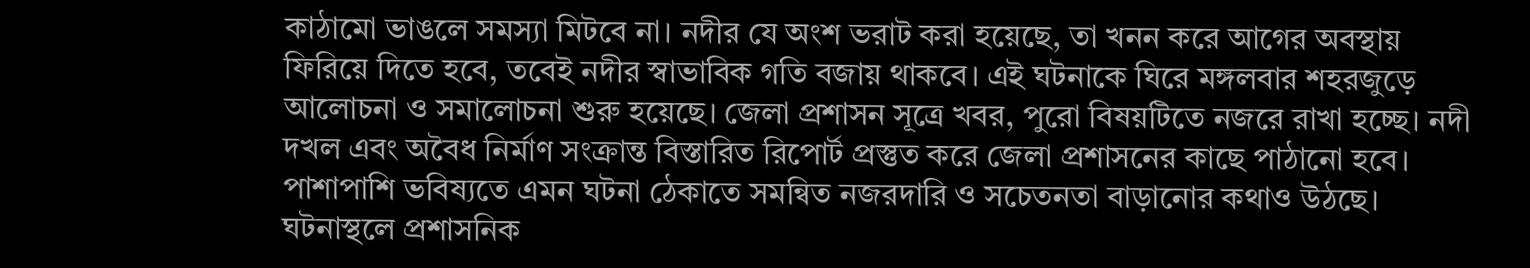কাঠামো ভাঙলে সমস্যা মিটবে না। নদীর যে অংশ ভরাট করা হয়েছে, তা খনন করে আগের অবস্থায় ফিরিয়ে দিতে হবে, তবেই নদীর স্বাভাবিক গতি বজায় থাকবে। এই ঘটনাকে ঘিরে মঙ্গলবার শহরজুড়ে আলোচনা ও সমালোচনা শুরু হয়েছে। জেলা প্রশাসন সূত্রে খবর, পুরো বিষয়টিতে নজরে রাখা হচ্ছে। নদী দখল এবং অবৈধ নির্মাণ সংক্রান্ত বিস্তারিত রিপোর্ট প্রস্তুত করে জেলা প্রশাসনের কাছে পাঠানো হবে। পাশাপাশি ভবিষ্যতে এমন ঘটনা ঠেকাতে সমন্বিত নজরদারি ও সচেতনতা বাড়ানোর কথাও উঠছে।
ঘটনাস্থলে প্রশাসনিক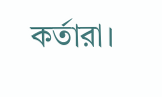কর্তারা।